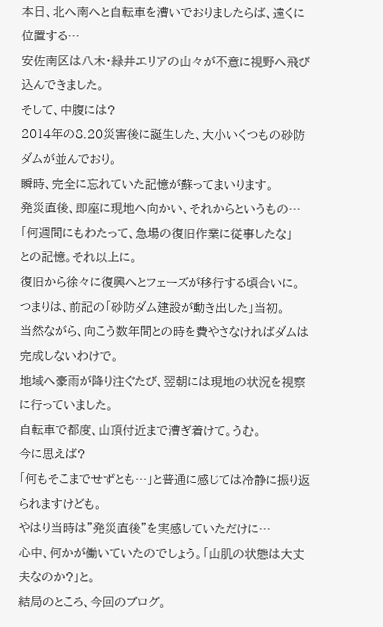本日、北へ南へと自転車を漕いでおりましたらば、遠くに位置する…
安佐南区は八木・緑井エリアの山々が不意に視野へ飛び込んできました。
そして、中腹には?
2014年の8.20災害後に誕生した、大小いくつもの砂防ダムが並んでおり。
瞬時、完全に忘れていた記憶が蘇ってまいります。
発災直後、即座に現地へ向かい、それからというもの…
「何週間にもわたって、急場の復旧作業に従事したな」
との記憶。それ以上に。
復旧から徐々に復興へとフェーズが移行する頃合いに。
つまりは、前記の「砂防ダム建設が動き出した」当初。
当然ながら、向こう数年間との時を費やさなければダムは完成しないわけで。
地域へ豪雨が降り注ぐたび、翌朝には現地の状況を視察に行っていました。
自転車で都度、山頂付近まで漕ぎ着けて。うむ。
今に思えば?
「何もそこまでせずとも…」と普通に感じては冷静に振り返られますけども。
やはり当時は”発災直後”を実感していただけに…
心中、何かが働いていたのでしょう。「山肌の状態は大丈夫なのか?」と。
結局のところ、今回のブログ。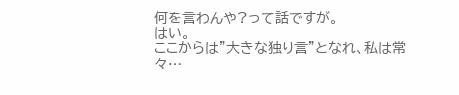何を言わんや?って話ですが。
はい。
ここからは”大きな独り言”となれ、私は常々…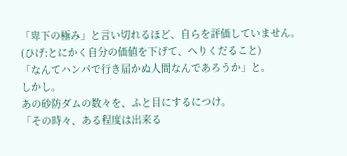「卑下の極み」と言い切れるほど、自らを評価していません。
(ひげ:とにかく自分の価値を下げて、へりくだること)
「なんてハンパで行き届かぬ人間なんであろうか」と。
しかし。
あの砂防ダムの数々を、ふと目にするにつけ。
「その時々、ある程度は出来る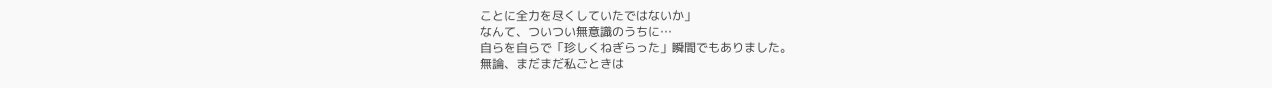ことに全力を尽くしていたではないか」
なんて、ついつい無意識のうちに…
自らを自らで「珍しくねぎらった」瞬間でもありました。
無論、まだまだ私ごときは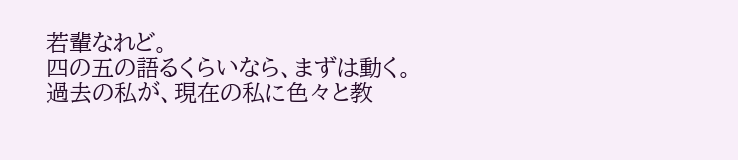若輩なれど。
四の五の語るくらいなら、まずは動く。
過去の私が、現在の私に色々と教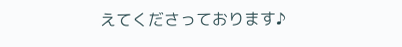えてくださっております♪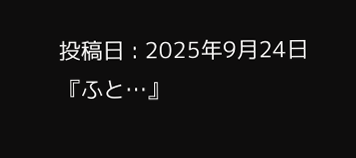投稿日 : 2025年9月24日
『ふと…』